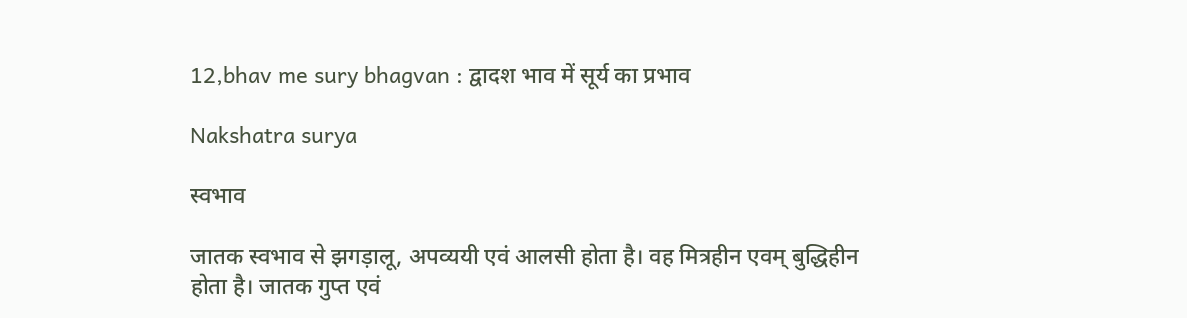12,bhav me sury bhagvan : द्वादश भाव में सूर्य का प्रभाव

Nakshatra surya

स्वभाव

जातक स्वभाव से झगड़ालू, अपव्ययी एवं आलसी होता है। वह मित्रहीन एवम् बुद्धिहीन होता है। जातक गुप्त एवं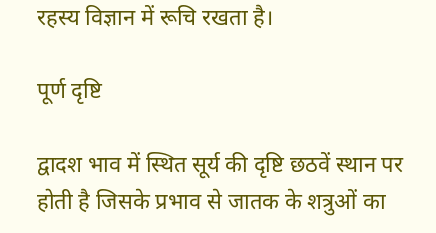रहस्य विज्ञान में रूचि रखता है।

पूर्ण दृष्टि

द्वादश भाव में स्थित सूर्य की दृष्टि छठवें स्थान पर होती है जिसके प्रभाव से जातक के शत्रुओं का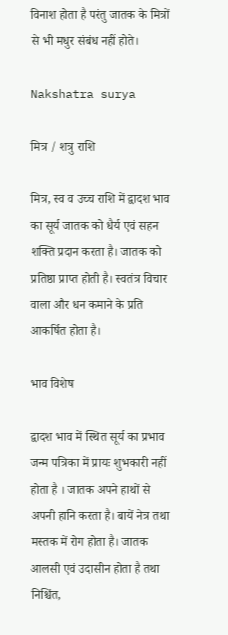विनाश होता है परंतु जातक के मित्रों से भी मधुर संबंध नहीं होते।

Nakshatra surya

मित्र / शत्रु राशि

मित्र, स्व व उच्च राशि में द्वादश भाव का सूर्य जातक को धैर्य एवं सहन शक्ति प्रदान करता है। जातक को प्रतिष्ठा प्राप्त होती है। स्वतंत्र विचार वाला और धन कमाने के प्रति आकर्षित होता है।

भाव विशेष

द्वादश भाव में स्थित सूर्य का प्रभाव जन्म पत्रिका में प्रायः शुभकारी नहीं होता है । जातक अपने हाथों से अपनी हानि करता है। बायें नेत्र तथा मस्तक में रोग होता है। जातक आलसी एवं उदासीन होता है तथा निश्चिंत,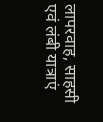लापरवाह, साहसी एवं लंबी यात्राएं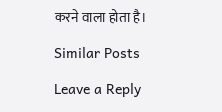करने वाला होता है।

Similar Posts

Leave a Reply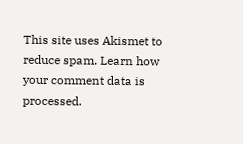This site uses Akismet to reduce spam. Learn how your comment data is processed.